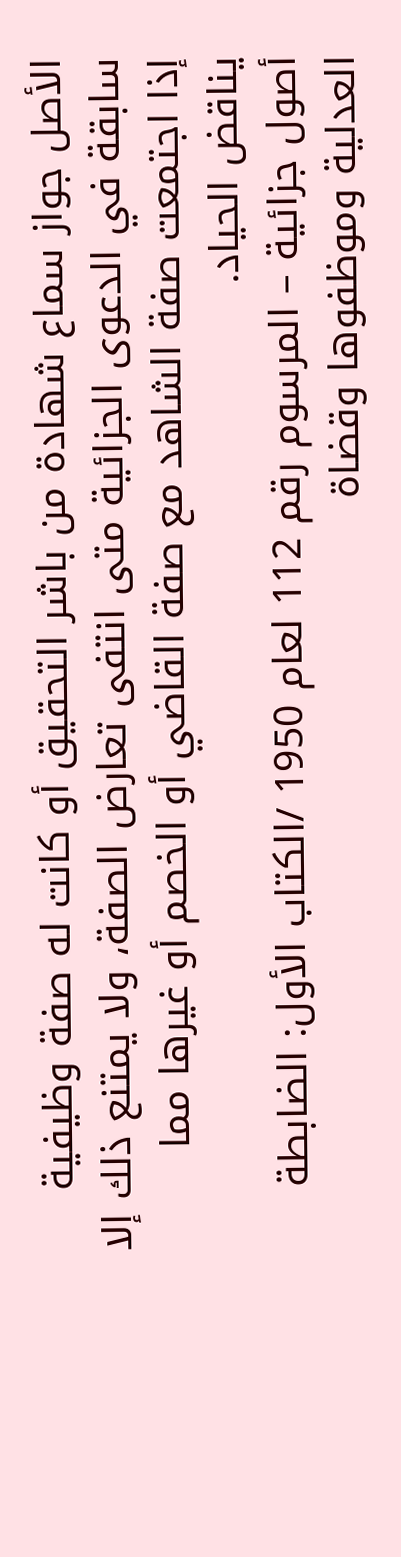الأصل جواز سماع شهادة من باشر التحقيق أو كانت له صفة وظيفية سابقة في الدعوى الجزائية متى انتفى تعارض الصفة، ولا يمتنع ذلك إلا إذا اجتمعت صفة الشاهد مع صفة القاضي أو الخصم أو غيرها مما يناقض الحياد.
أصول جزائية – المرسوم رقم 112 لعام 1950 /الكتاب الأول: الضابطة العدلية وموظفوها وقضاة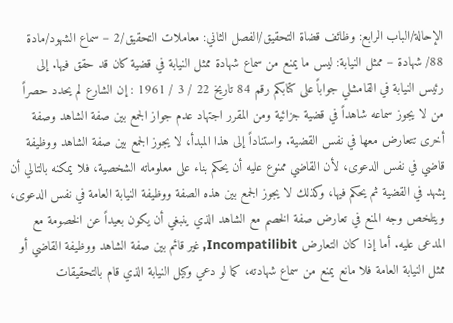الإحالة/الباب الرابع: وظائف قضاة التحقيق/الفصل الثاني: معاملات التحقيق/2 – سماع الشهود/مادة 88/ شهادة – ممثل النيابة: ليس ما يمنع من سماع شهادة ممثل النيابة في قضية كان قد حقق فيها. إلى رئيس النيابة في القامشلي جواباً على كتابكم رقم 84 تاريخ 22 / 3 / 1961 : إن الشارع لم يحدد حصراً من لا يجوز سماعه شاهداً في قضية جزائية ومن المقرر اجتهاد عدم جواز الجمع بين صفة الشاهد وصفة أخرى تتعارض معها في نفس القضية. واستناداً إلى هذا المبدأ، لا يجوز الجمع بين صفة الشاهد ووظيفة قاضي في نفس الدعوى، لأن القاضي ممنوع عليه أن يحكم بناء على معلوماته الشخصية، فلا يمكنه بالتالي أن يشهد في القضية ثم يحكم فيها، وكذلك لا يجوز الجمع بين هذه الصفة ووظيفة النيابة العامة في نفس الدعوى، ويتلخص وجه المنع في تعارض صفة الخصم مع الشاهد الذي ينبغي أن يكون بعيداً عن الخصومة مع المدعى عليه. أما إذا كان التعارض Incompatilibit‚ غير قائم بين صفة الشاهد ووظيفة القاضي أو ممثل النيابة العامة فلا مانع يمنع من سماع شهادته، كما لو دعي وكيل النيابة الذي قام بالتحقيقات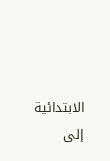الابتدائية إلى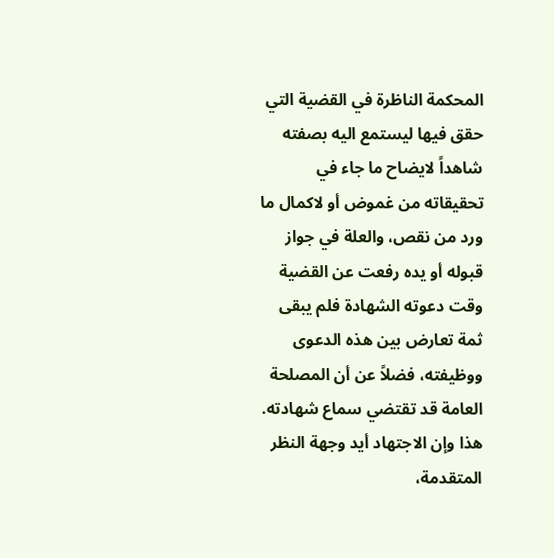المحكمة الناظرة في القضية التي حقق فيها ليستمع اليه بصفته شاهداً لايضاح ما جاء في تحقيقاته من غموض أو لاكمال ما ورد من نقص، والعلة في جواز قبوله أو يده رفعت عن القضية وقت دعوته الشهادة فلم يبقى ثمة تعارض بين هذه الدعوى ووظيفته، فضلاً عن أن المصلحة العامة قد تقتضي سماع شهادته. هذا وإن الاجتهاد أيد وجهة النظر المتقدمة،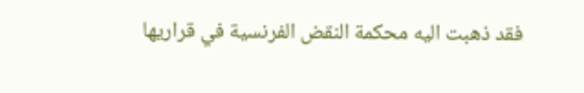فقد ذهبت اليه محكمة النقض الفرنسية في قراريها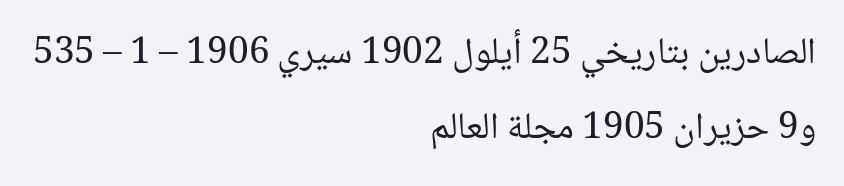الصادرين بتاريخي 25 أيلول 1902 سيري 1906 – 1 – 535 و9 حزيران 1905 مجلة العالم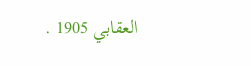العقابي 1905 .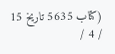(كتاب 5635 تاريخ 15 / 4 /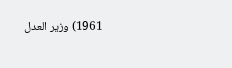1961) وزير العدل